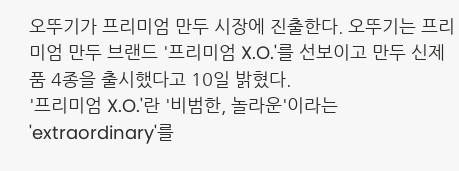오뚜기가 프리미엄 만두 시장에 진출한다. 오뚜기는 프리미엄 만두 브랜드 '프리미엄 X.O.'를 선보이고 만두 신제품 4종을 출시했다고 10일 밝혔다.
'프리미엄 X.O.'란 '비범한, 놀라운'이라는 'extraordinary'를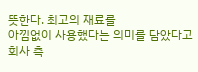뜻한다. 최고의 재료를
아낌없이 사용했다는 의미를 담았다고 회사 측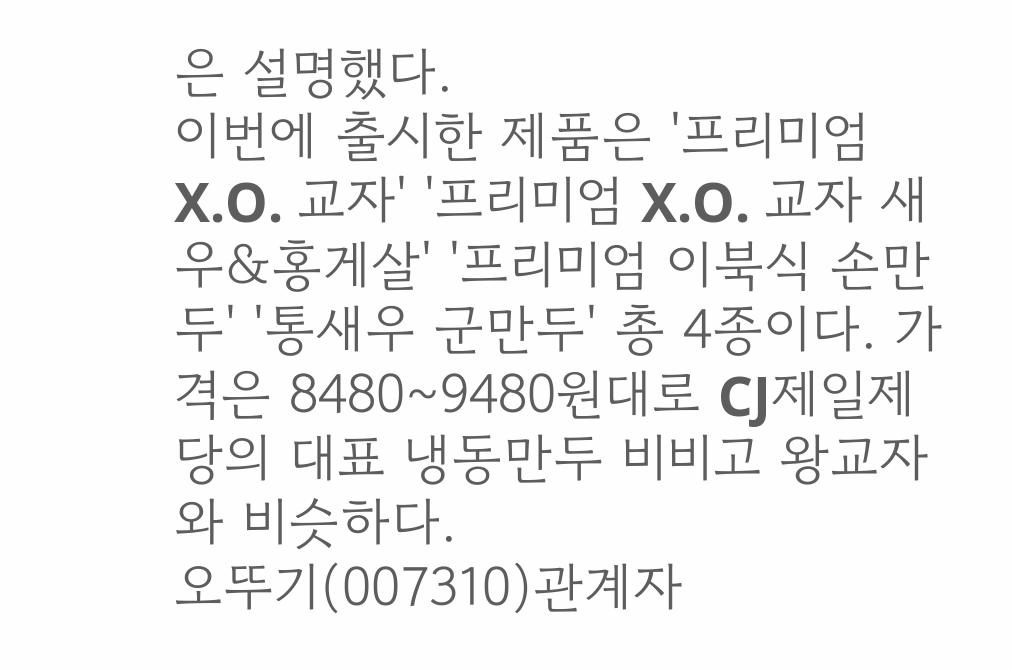은 설명했다.
이번에 출시한 제품은 '프리미엄 X.O. 교자' '프리미엄 X.O. 교자 새우&홍게살' '프리미엄 이북식 손만두' '통새우 군만두' 총 4종이다. 가격은 8480~9480원대로 CJ제일제당의 대표 냉동만두 비비고 왕교자와 비슷하다.
오뚜기(007310)관계자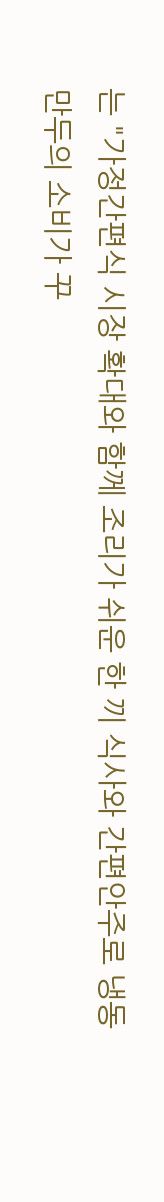는 "가정간편식 시장 확대와 함께 조리가 쉬운 한 끼 식사와 간편안주로 냉동만두의 소비가 꾸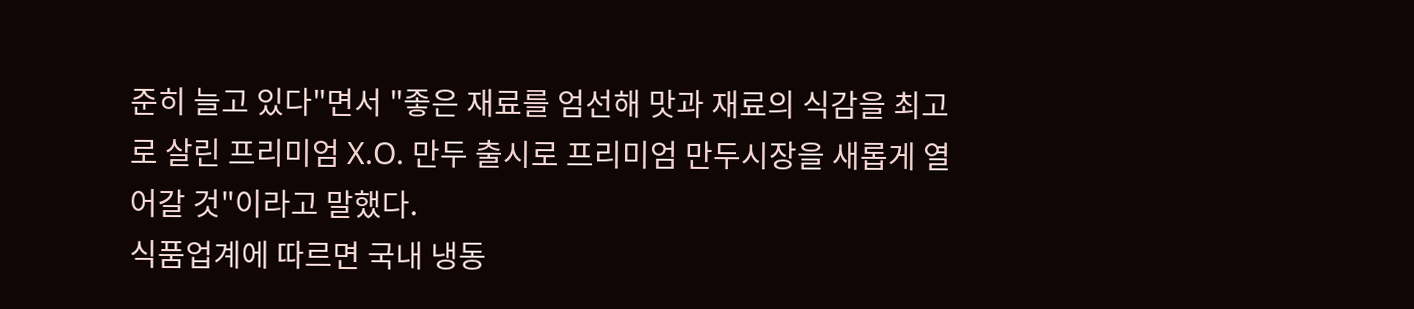준히 늘고 있다"면서 "좋은 재료를 엄선해 맛과 재료의 식감을 최고로 살린 프리미엄 X.O. 만두 출시로 프리미엄 만두시장을 새롭게 열어갈 것"이라고 말했다.
식품업계에 따르면 국내 냉동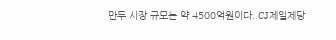만두 시장 규모는 약 4500억원이다. CJ제일제당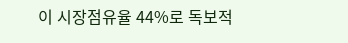이 시장점유율 44%로 독보적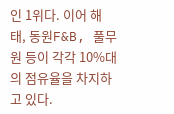인 1위다. 이어 해태, 동원F&B, 풀무원 등이 각각 10%대의 점유율을 차지하고 있다.